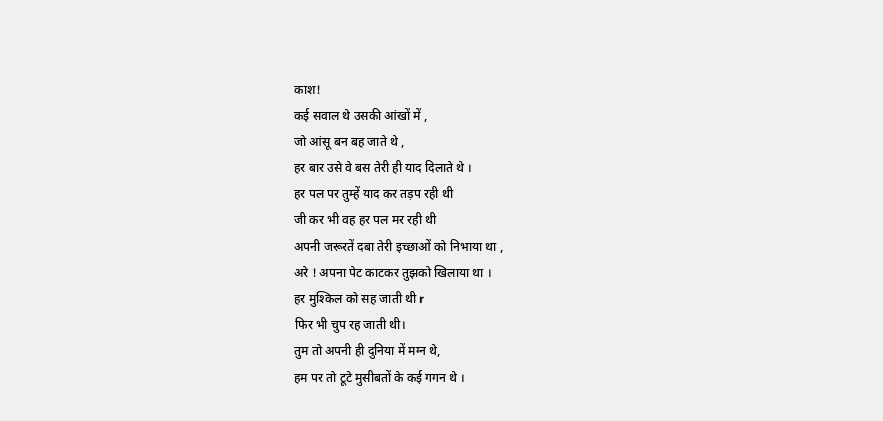काश!
कई सवाल थे उसकी आंखों में ,
जो आंसू बन बह जाते थे ,
हर बार उसे वे बस तेरी ही याद दिलाते थे ।
हर पल पर तुम्हें याद कर तड़प रही थी
जी कर भी वह हर पल मर रही थी
अपनी जरूरतें दबा तेरी इच्छाओं को निभाया था ,
अरे ! अपना पेट काटकर तुझको खिलाया था ।
हर मुश्किल को सह जाती थी r
फिर भी चुप रह जाती थी।
तुम तो अपनी ही दुनिया में मग्न थे,
हम पर तो टूटे मुसीबतों के कई गगन थे ।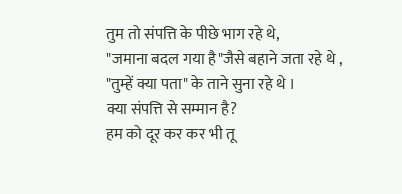तुम तो संपत्ति के पीछे भाग रहे थे,
"जमाना बदल गया है"जैसे बहाने जता रहे थे ,
"तुम्हें क्या पता" के ताने सुना रहे थे ।
क्या संपत्ति से सम्मान है?
हम को दूर कर कर भी तू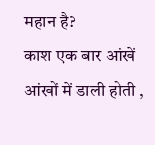महान है?
काश एक बार आंखें आंखों में डाली होती ,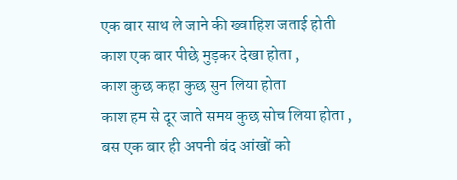एक बार साथ ले जाने की ख्वाहिश जताई होती
काश एक बार पीछे मुड़कर देखा होता ,
काश कुछ कहा कुछ सुन लिया होता
काश हम से दूर जाते समय कुछ सोच लिया होता ,
बस एक बार ही अपनी बंद आंखों को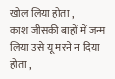खोल लिया होता ,
काश जीसकी बाहों में जन्म लिया उसे यू मरने न दिया होता ,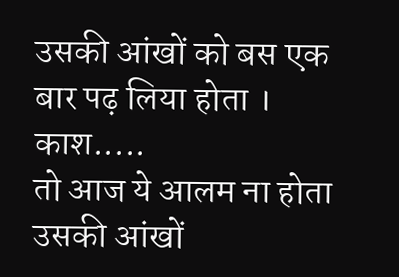उसकी आंखों को बस एक बार पढ़ लिया होता ।
काश.....
तो आज ये आलम ना होता
उसकी आंखों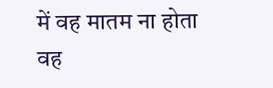में वह मातम ना होता
वह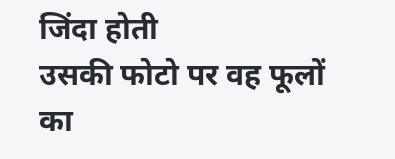जिंदा होती
उसकी फोटो पर वह फूलों का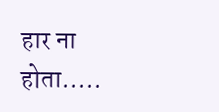हार ना होता.....